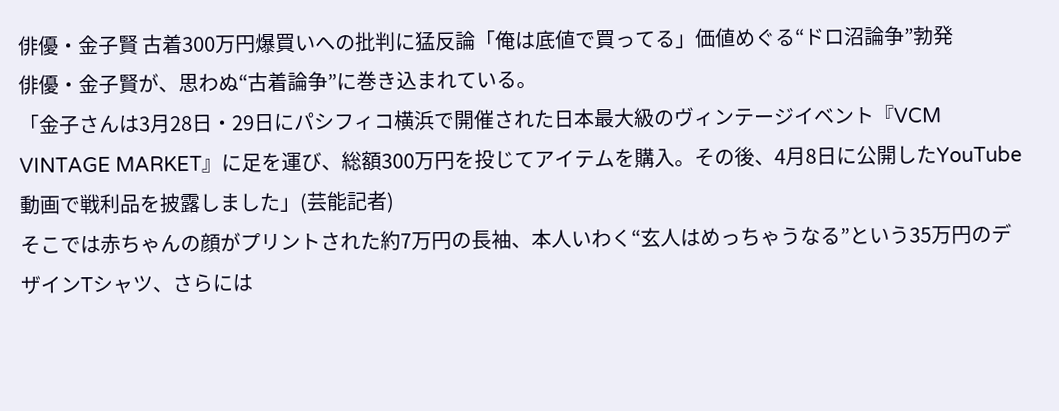俳優・金子賢 古着300万円爆買いへの批判に猛反論「俺は底値で買ってる」価値めぐる“ドロ沼論争”勃発
俳優・金子賢が、思わぬ“古着論争”に巻き込まれている。
「金子さんは3月28日・29日にパシフィコ横浜で開催された日本最大級のヴィンテージイベント『VCM VINTAGE MARKET』に足を運び、総額300万円を投じてアイテムを購入。その後、4月8日に公開したYouTube動画で戦利品を披露しました」(芸能記者)
そこでは赤ちゃんの顔がプリントされた約7万円の長袖、本人いわく“玄人はめっちゃうなる”という35万円のデザインTシャツ、さらには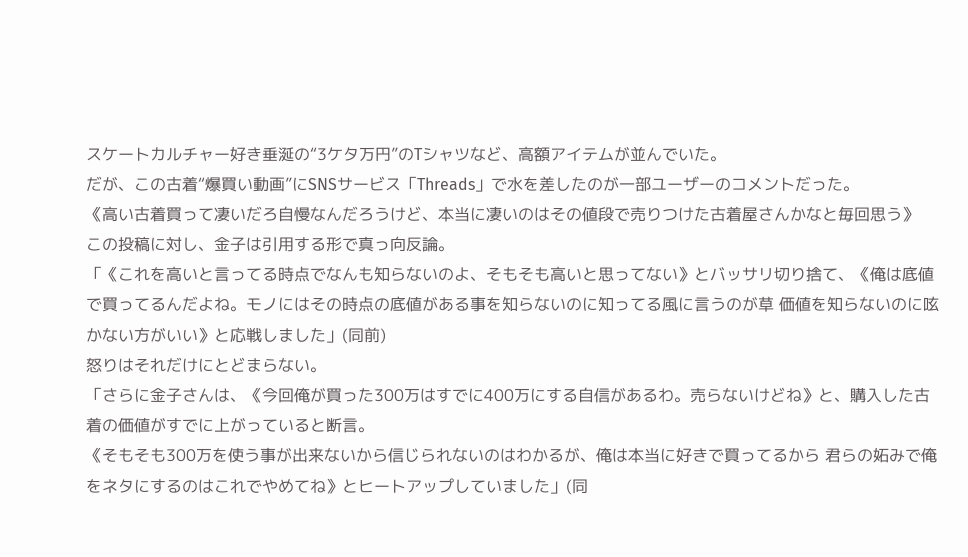スケートカルチャー好き垂涎の“3ケタ万円”のTシャツなど、高額アイテムが並んでいた。
だが、この古着“爆買い動画”にSNSサービス「Threads」で水を差したのが一部ユーザーのコメントだった。
《高い古着買って凄いだろ自慢なんだろうけど、本当に凄いのはその値段で売りつけた古着屋さんかなと毎回思う》
この投稿に対し、金子は引用する形で真っ向反論。
「《これを高いと言ってる時点でなんも知らないのよ、そもそも高いと思ってない》とバッサリ切り捨て、《俺は底値で買ってるんだよね。モノにはその時点の底値がある事を知らないのに知ってる風に言うのが草 価値を知らないのに呟かない方がいい》と応戦しました」(同前)
怒りはそれだけにとどまらない。
「さらに金子さんは、《今回俺が買った300万はすでに400万にする自信があるわ。売らないけどね》と、購入した古着の価値がすでに上がっていると断言。
《そもそも300万を使う事が出来ないから信じられないのはわかるが、俺は本当に好きで買ってるから 君らの妬みで俺をネタにするのはこれでやめてね》とヒートアップしていました」(同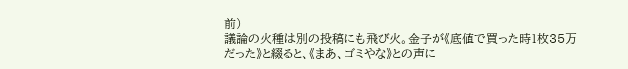前)
議論の火種は別の投稿にも飛び火。金子が《底値で買った時1枚35万だった》と綴ると、《まあ、ゴミやな》との声に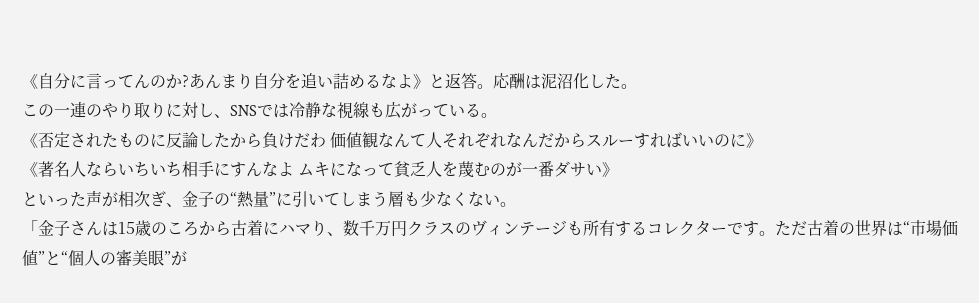《自分に言ってんのか?あんまり自分を追い詰めるなよ》と返答。応酬は泥沼化した。
この一連のやり取りに対し、SNSでは冷静な視線も広がっている。
《否定されたものに反論したから負けだわ 価値観なんて人それぞれなんだからスルーすればいいのに》
《著名人ならいちいち相手にすんなよ ムキになって貧乏人を蔑むのが一番ダサい》
といった声が相次ぎ、金子の“熱量”に引いてしまう層も少なくない。
「金子さんは15歳のころから古着にハマり、数千万円クラスのヴィンテージも所有するコレクターです。ただ古着の世界は“市場価値”と“個人の審美眼”が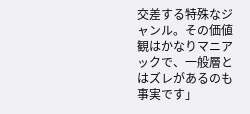交差する特殊なジャンル。その価値観はかなりマニアックで、一般層とはズレがあるのも事実です」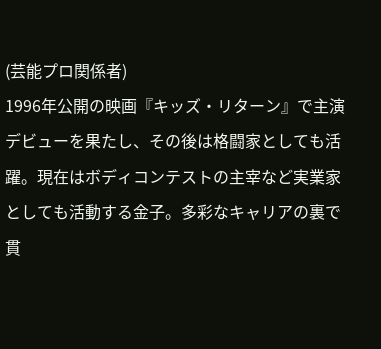(芸能プロ関係者)
1996年公開の映画『キッズ・リターン』で主演デビューを果たし、その後は格闘家としても活躍。現在はボディコンテストの主宰など実業家としても活動する金子。多彩なキャリアの裏で貫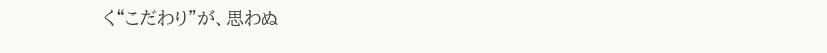く“こだわり”が、思わぬ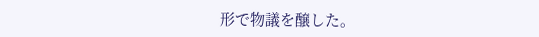形で物議を醸した。